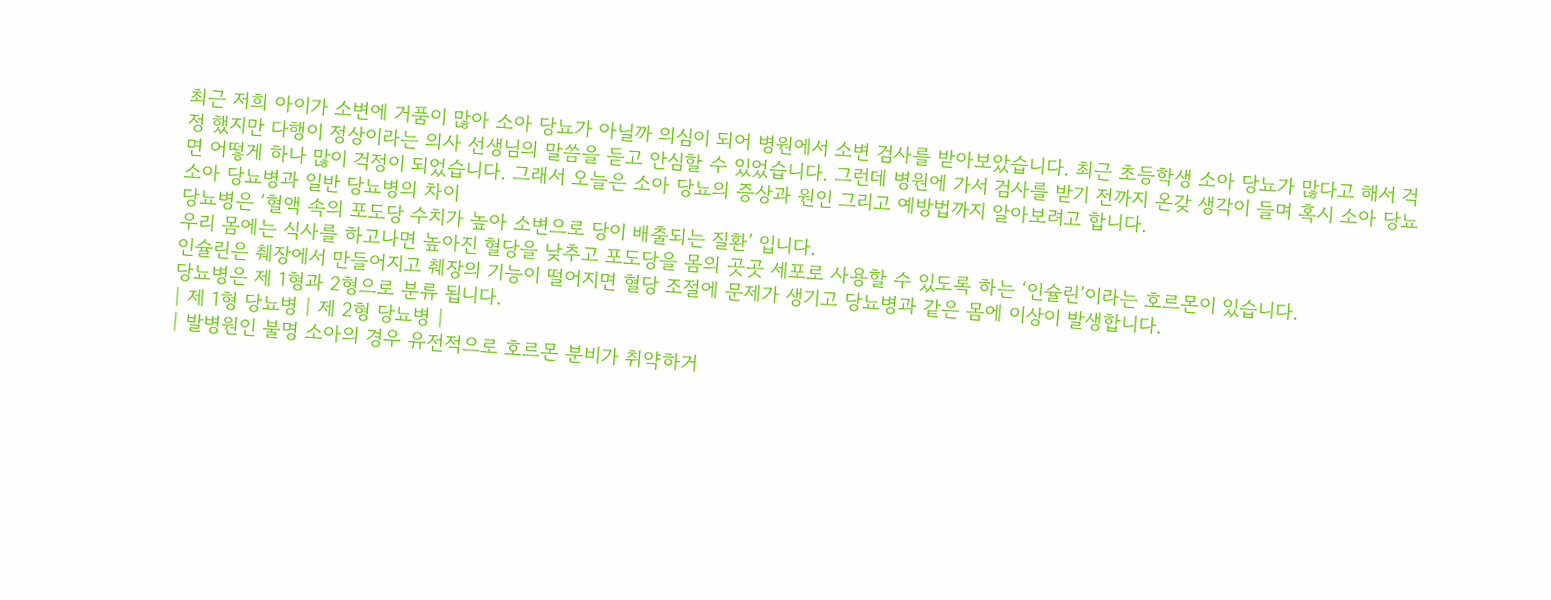최근 저희 아이가 소변에 거품이 많아 소아 당뇨가 아닐까 의심이 되어 병원에서 소변 검사를 받아보았습니다. 최근 초등학생 소아 당뇨가 많다고 해서 걱정 했지만 다행이 정상이라는 의사 선생님의 말씀을 듣고 안심할 수 있었습니다. 그런데 병원에 가서 검사를 받기 전까지 온갖 생각이 들며 혹시 소아 당뇨면 어떻게 하나 많이 걱정이 되었습니다. 그래서 오늘은 소아 당뇨의 증상과 원인 그리고 예방법까지 알아보려고 합니다.
소아 당뇨병과 일반 당뇨병의 차이
당뇨병은 ‘혈액 속의 포도당 수치가 높아 소변으로 당이 배출되는 질환’ 입니다.
우리 몸에는 식사를 하고나면 높아진 혈당을 낮추고 포도당을 몸의 곳곳 세포로 사용할 수 있도록 하는 ‘인슐린’이라는 호르몬이 있습니다.
인슐린은 췌장에서 만들어지고 췌장의 기능이 떨어지면 혈당 조절에 문제가 생기고 당뇨병과 같은 몸에 이상이 발생합니다.
당뇨병은 제 1형과 2형으로 분류 됩니다.
| 제 1형 당뇨병 | 제 2형 당뇨병 |
| 발병원인 불명 소아의 경우 유전적으로 호르몬 분비가 취약하거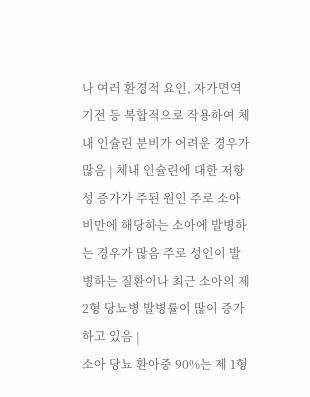나 여러 환경적 요인, 자가면역 기전 등 복합적으로 작용하여 체내 인슐린 분비가 어려운 경우가 많음 | 체내 인슐린에 대한 저항성 증가가 주된 원인 주로 소아비만에 해당하는 소아에 발병하는 경우가 많음 주로 성인이 발병하는 질환이나 최근 소아의 제 2형 당뇨병 발병률이 많이 증가하고 있음 |
소아 당뇨 환아중 90%는 제 1형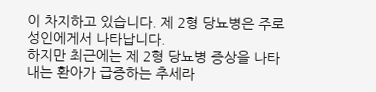이 차지하고 있습니다. 제 2형 당뇨병은 주로 성인에게서 나타납니다.
하지만 최근에는 제 2형 당뇨병 증상을 나타내는 환아가 급증하는 추세라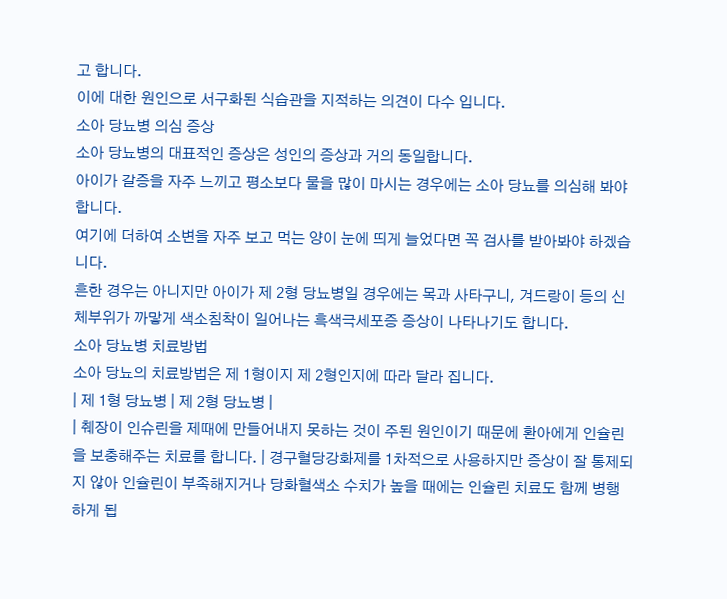고 합니다.
이에 대한 원인으로 서구화된 식습관을 지적하는 의견이 다수 입니다.
소아 당뇨병 의심 증상
소아 당뇨병의 대표적인 증상은 성인의 증상과 거의 동일합니다.
아이가 갈증을 자주 느끼고 평소보다 물을 많이 마시는 경우에는 소아 당뇨를 의심해 봐야 합니다.
여기에 더하여 소변을 자주 보고 먹는 양이 눈에 띄게 늘었다면 꼭 검사를 받아봐야 하겠습니다.
흔한 경우는 아니지만 아이가 제 2형 당뇨병일 경우에는 목과 사타구니, 겨드랑이 등의 신체부위가 까맣게 색소침착이 일어나는 흑색극세포증 증상이 나타나기도 합니다.
소아 당뇨병 치료방법
소아 당뇨의 치료방법은 제 1형이지 제 2형인지에 따라 달라 집니다.
| 제 1형 당뇨병 | 제 2형 당뇨병 |
| 췌장이 인슈린을 제때에 만들어내지 못하는 것이 주된 원인이기 때문에 환아에게 인슐린을 보충해주는 치료를 합니다. | 경구혈당강화제를 1차적으로 사용하지만 증상이 잘 통제되지 않아 인슐린이 부족해지거나 당화혈색소 수치가 높을 때에는 인슐린 치료도 함께 병행하게 됩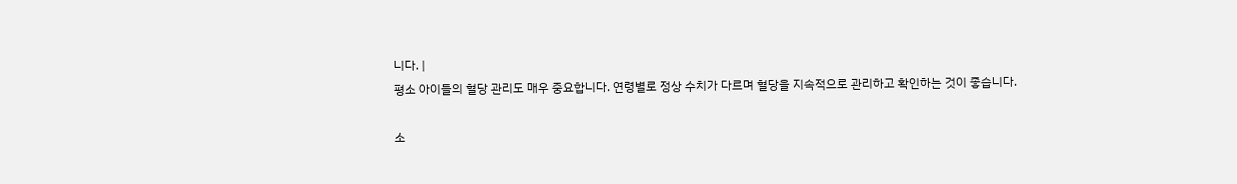니다. |
평소 아이들의 혈당 관리도 매우 중요합니다. 연령별로 정상 수치가 다르며 혈당을 지속적으로 관리하고 확인하는 것이 좋습니다.

소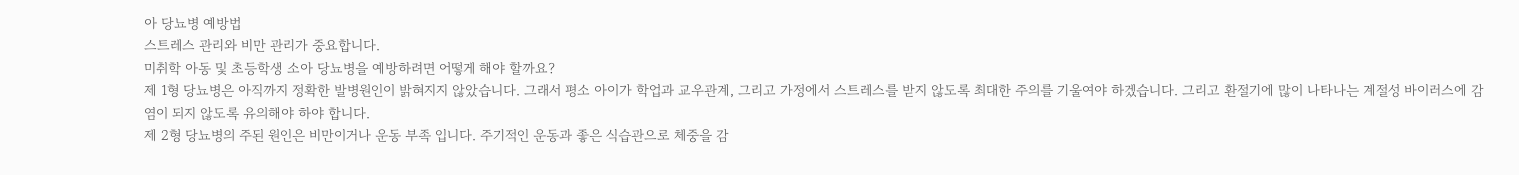아 당뇨병 예방법
스트레스 관리와 비만 관리가 중요합니다.
미취학 아동 및 초등학생 소아 당뇨병을 예방하려면 어떻게 해야 할까요?
제 1형 당뇨병은 아직까지 정확한 발병원인이 밝혀지지 않았습니다. 그래서 평소 아이가 학업과 교우관계, 그리고 가정에서 스트레스를 받지 않도록 최대한 주의를 기울여야 하겠습니다. 그리고 환절기에 많이 나타나는 계절성 바이러스에 감염이 되지 않도록 유의해야 하야 합니다.
제 2형 당뇨병의 주된 원인은 비만이거나 운동 부족 입니다. 주기적인 운동과 좋은 식습관으로 체중을 감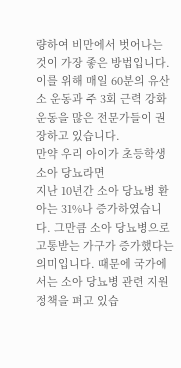량하여 비만에서 벗어나는 것이 가장 좋은 방법입니다. 이를 위해 매일 60분의 유산소 운동과 주 3회 근력 강화운동을 많은 전문가들이 권장하고 있습니다.
만약 우리 아이가 초등학생 소아 당뇨라면
지난 10년간 소아 당뇨병 환아는 31%나 증가하였습니다. 그만큼 소아 당뇨병으로 고통받는 가구가 증가했다는 의미입니다. 때문에 국가에서는 소아 당뇨병 관련 지원정책을 펴고 있습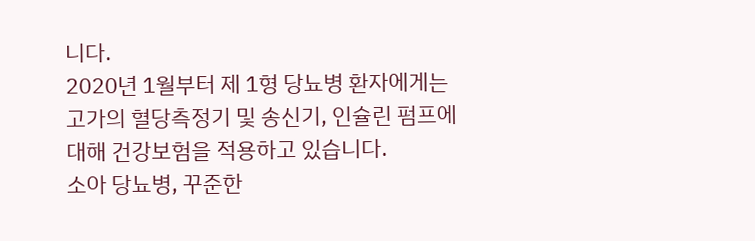니다.
2020년 1월부터 제 1형 당뇨병 환자에게는 고가의 혈당측정기 및 송신기, 인슐린 펌프에 대해 건강보험을 적용하고 있습니다.
소아 당뇨병, 꾸준한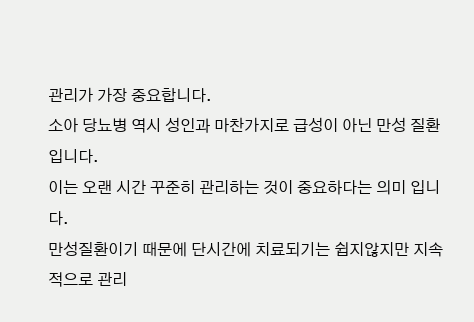관리가 가장 중요합니다.
소아 당뇨병 역시 성인과 마찬가지로 급성이 아닌 만성 질환입니다.
이는 오랜 시간 꾸준히 관리하는 것이 중요하다는 의미 입니다.
만성질환이기 때문에 단시간에 치료되기는 쉽지않지만 지속적으로 관리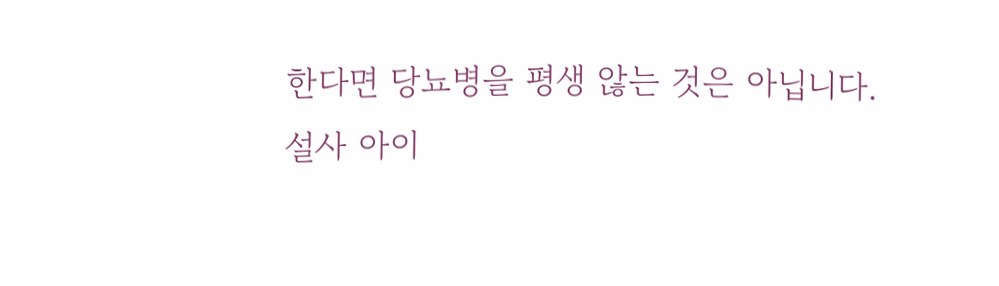한다면 당뇨병을 평생 않는 것은 아닙니다.
설사 아이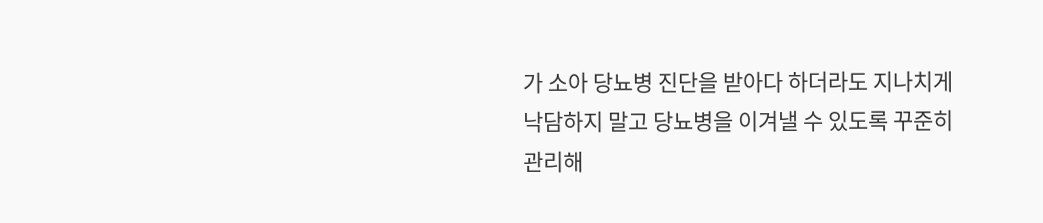가 소아 당뇨병 진단을 받아다 하더라도 지나치게 낙담하지 말고 당뇨병을 이겨낼 수 있도록 꾸준히 관리해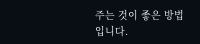주는 것이 좋은 방법입니다.